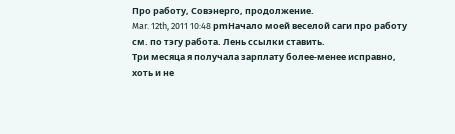Про работу, Совэнерго, продолжение.
Mar. 12th, 2011 10:48 pmНачало моей веселой саги про работу см. по тэгу работа. Лень ссылки ставить.
Три месяца я получала зарплату более-менее исправно, хоть и не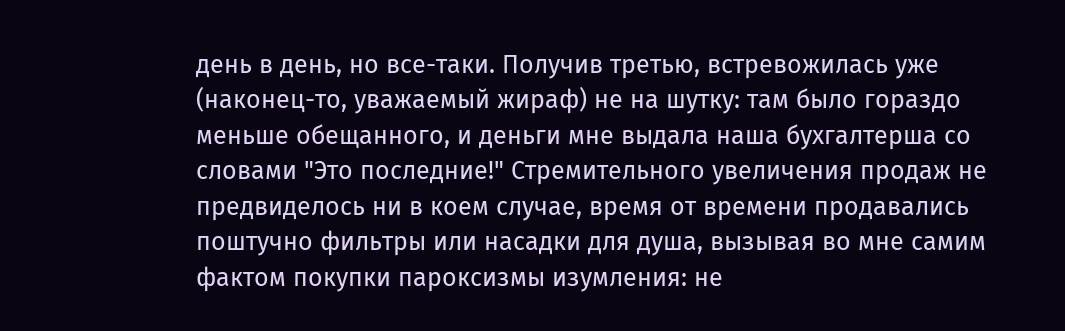день в день, но все-таки. Получив третью, встревожилась уже (наконец-то, уважаемый жираф) не на шутку: там было гораздо меньше обещанного, и деньги мне выдала наша бухгалтерша со словами "Это последние!" Стремительного увеличения продаж не предвиделось ни в коем случае, время от времени продавались поштучно фильтры или насадки для душа, вызывая во мне самим фактом покупки пароксизмы изумления: не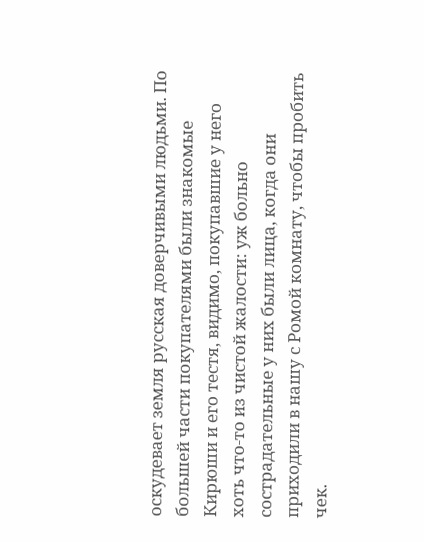оскудевает земля русская доверчивыми людьми. По большей части покупателями были знакомые Кирюши и его тестя, видимо, покупавшие у него хоть что-то из чистой жалости: уж больно сострадательные у них были лица, когда они приходили в нашу с Ромой комнату, чтобы пробить чек.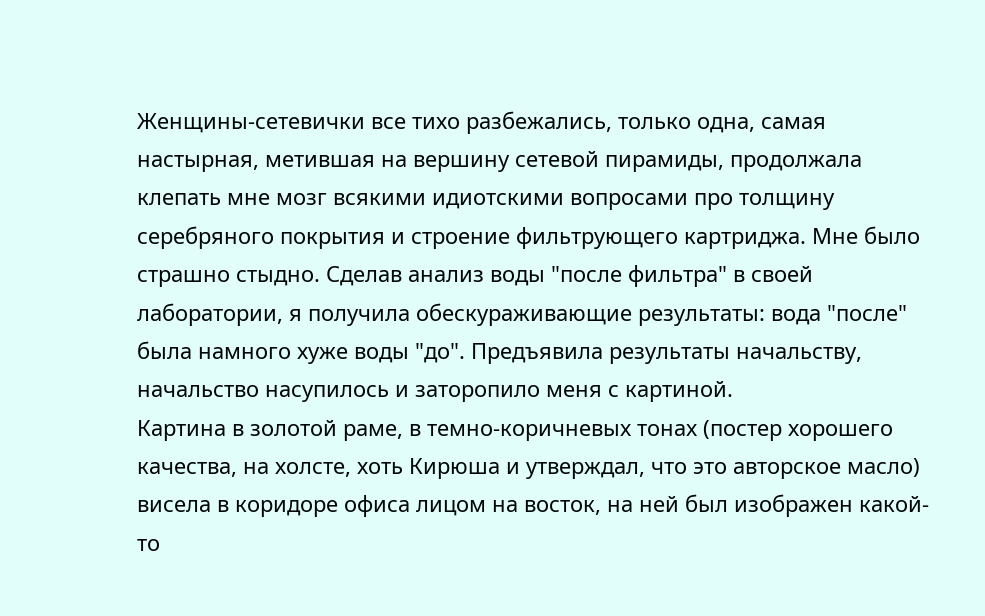Женщины-сетевички все тихо разбежались, только одна, самая настырная, метившая на вершину сетевой пирамиды, продолжала клепать мне мозг всякими идиотскими вопросами про толщину серебряного покрытия и строение фильтрующего картриджа. Мне было страшно стыдно. Сделав анализ воды "после фильтра" в своей лаборатории, я получила обескураживающие результаты: вода "после" была намного хуже воды "до". Предъявила результаты начальству, начальство насупилось и заторопило меня с картиной.
Картина в золотой раме, в темно-коричневых тонах (постер хорошего качества, на холсте, хоть Кирюша и утверждал, что это авторское масло) висела в коридоре офиса лицом на восток, на ней был изображен какой-то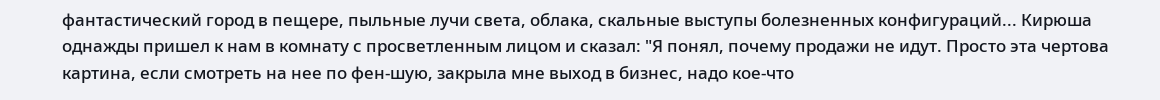фантастический город в пещере, пыльные лучи света, облака, скальные выступы болезненных конфигураций... Кирюша однажды пришел к нам в комнату с просветленным лицом и сказал: "Я понял, почему продажи не идут. Просто эта чертова картина, если смотреть на нее по фен-шую, закрыла мне выход в бизнес, надо кое-что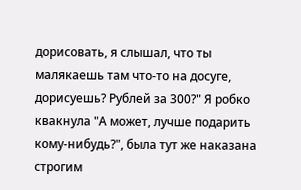дорисовать, я слышал, что ты малякаешь там что-то на досуге, дорисуешь? Рублей за 300?" Я робко квакнула "А может, лучше подарить кому-нибудь?", была тут же наказана строгим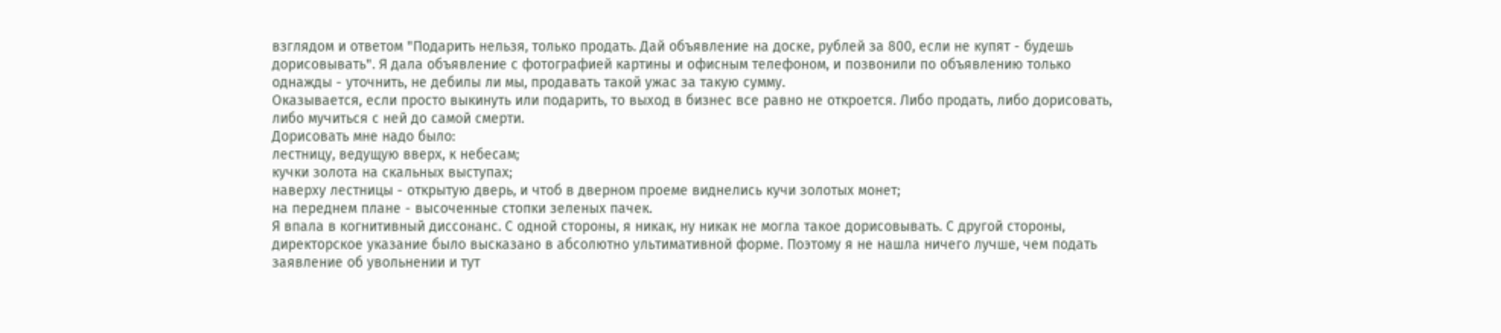взглядом и ответом "Подарить нельзя, только продать. Дай объявление на доске, рублей за 800, если не купят - будешь дорисовывать". Я дала объявление с фотографией картины и офисным телефоном, и позвонили по объявлению только однажды - уточнить, не дебилы ли мы, продавать такой ужас за такую сумму.
Оказывается, если просто выкинуть или подарить, то выход в бизнес все равно не откроется. Либо продать, либо дорисовать, либо мучиться с ней до самой смерти.
Дорисовать мне надо было:
лестницу, ведущую вверх, к небесам;
кучки золота на скальных выступах;
наверху лестницы - открытую дверь, и чтоб в дверном проеме виднелись кучи золотых монет;
на переднем плане - высоченные стопки зеленых пачек.
Я впала в когнитивный диссонанс. С одной стороны, я никак, ну никак не могла такое дорисовывать. С другой стороны, директорское указание было высказано в абсолютно ультимативной форме. Поэтому я не нашла ничего лучше, чем подать заявление об увольнении и тут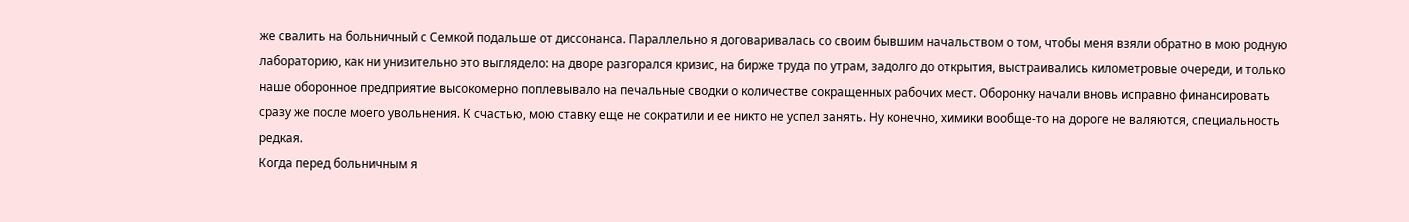же свалить на больничный с Семкой подальше от диссонанса. Параллельно я договаривалась со своим бывшим начальством о том, чтобы меня взяли обратно в мою родную лабораторию, как ни унизительно это выглядело: на дворе разгорался кризис, на бирже труда по утрам, задолго до открытия, выстраивались километровые очереди, и только наше оборонное предприятие высокомерно поплевывало на печальные сводки о количестве сокращенных рабочих мест. Оборонку начали вновь исправно финансировать сразу же после моего увольнения. К счастью, мою ставку еще не сократили и ее никто не успел занять. Ну конечно, химики вообще-то на дороге не валяются, специальность редкая.
Когда перед больничным я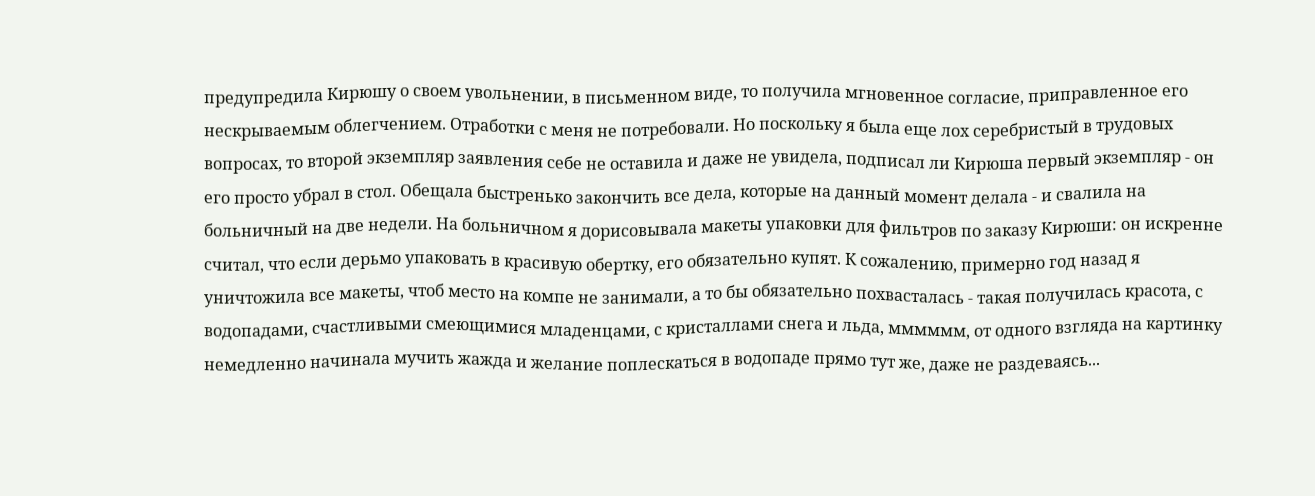предупредила Кирюшу о своем увольнении, в письменном виде, то получила мгновенное согласие, приправленное его нескрываемым облегчением. Отработки с меня не потребовали. Но поскольку я была еще лох серебристый в трудовых вопросах, то второй экземпляр заявления себе не оставила и даже не увидела, подписал ли Кирюша первый экземпляр - он его просто убрал в стол. Обещала быстренько закончить все дела, которые на данный момент делала - и свалила на больничный на две недели. На больничном я дорисовывала макеты упаковки для фильтров по заказу Кирюши: он искренне считал, что если дерьмо упаковать в красивую обертку, его обязательно купят. К сожалению, примерно год назад я уничтожила все макеты, чтоб место на компе не занимали, а то бы обязательно похвасталась - такая получилась красота, с водопадами, счастливыми смеющимися младенцами, с кристаллами снега и льда, мммммм, от одного взгляда на картинку немедленно начинала мучить жажда и желание поплескаться в водопаде прямо тут же, даже не раздеваясь...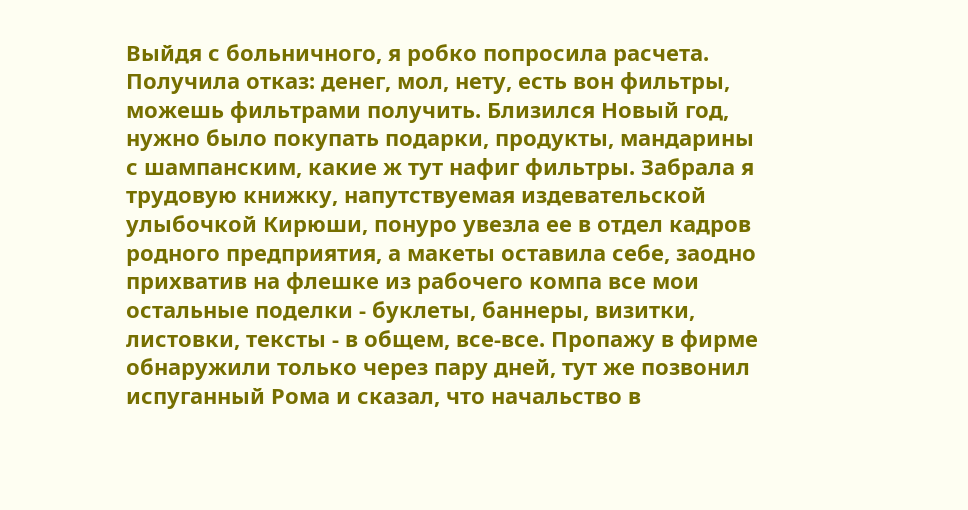Выйдя с больничного, я робко попросила расчета. Получила отказ: денег, мол, нету, есть вон фильтры, можешь фильтрами получить. Близился Новый год, нужно было покупать подарки, продукты, мандарины с шампанским, какие ж тут нафиг фильтры. Забрала я трудовую книжку, напутствуемая издевательской улыбочкой Кирюши, понуро увезла ее в отдел кадров родного предприятия, а макеты оставила себе, заодно прихватив на флешке из рабочего компа все мои остальные поделки - буклеты, баннеры, визитки, листовки, тексты - в общем, все-все. Пропажу в фирме обнаружили только через пару дней, тут же позвонил испуганный Рома и сказал, что начальство в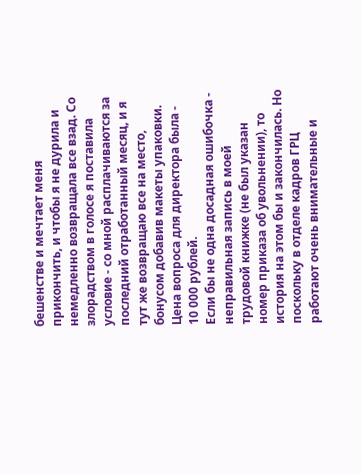бешенстве и мечтает меня прикончить, и чтобы я не дурила и немедленно возвращала все взад. Со злорадством в голосе я поставила условие - со мной расплачиваются за последний отработанный месяц, и я тут же возвращаю все на место, бонусом добавив макеты упаковки. Цена вопроса для директора была - 10 000 рублей.
Если бы не одна досадная ошибочка - неправильная запись в моей трудовой книжке (не был указан номер приказа об увольнении), то история на этом бы и закончилась. Но поскольку в отделе кадров ГРЦ работают очень внимательные и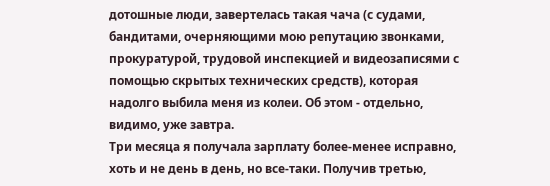дотошные люди, завертелась такая чача (с судами, бандитами, очерняющими мою репутацию звонками, прокуратурой, трудовой инспекцией и видеозаписями с помощью скрытых технических средств), которая надолго выбила меня из колеи. Об этом - отдельно, видимо, уже завтра.
Три месяца я получала зарплату более-менее исправно, хоть и не день в день, но все-таки. Получив третью,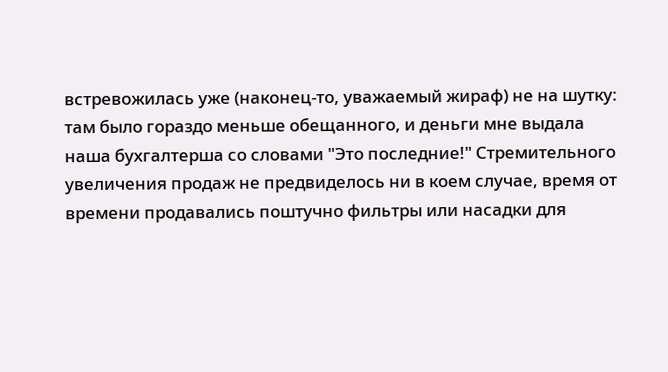встревожилась уже (наконец-то, уважаемый жираф) не на шутку: там было гораздо меньше обещанного, и деньги мне выдала наша бухгалтерша со словами "Это последние!" Стремительного увеличения продаж не предвиделось ни в коем случае, время от времени продавались поштучно фильтры или насадки для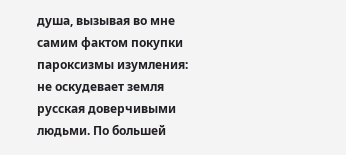душа, вызывая во мне самим фактом покупки пароксизмы изумления: не оскудевает земля русская доверчивыми людьми. По большей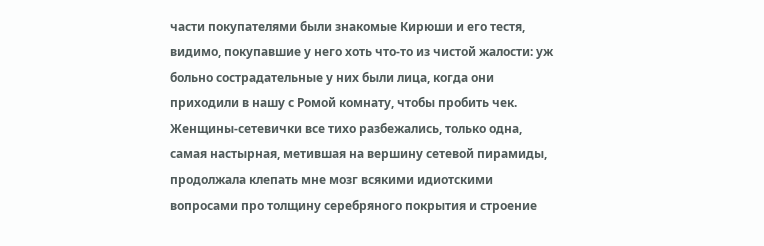части покупателями были знакомые Кирюши и его тестя, видимо, покупавшие у него хоть что-то из чистой жалости: уж больно сострадательные у них были лица, когда они приходили в нашу с Ромой комнату, чтобы пробить чек. Женщины-сетевички все тихо разбежались, только одна, самая настырная, метившая на вершину сетевой пирамиды, продолжала клепать мне мозг всякими идиотскими вопросами про толщину серебряного покрытия и строение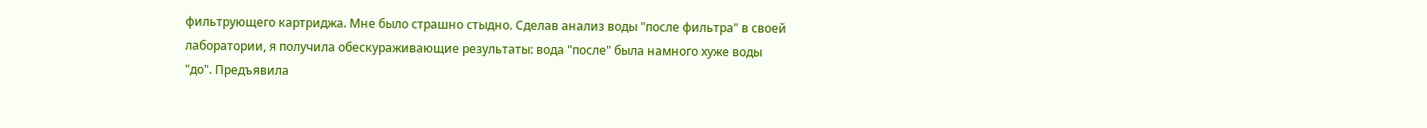фильтрующего картриджа. Мне было страшно стыдно. Сделав анализ воды "после фильтра" в своей лаборатории, я получила обескураживающие результаты: вода "после" была намного хуже воды "до". Предъявила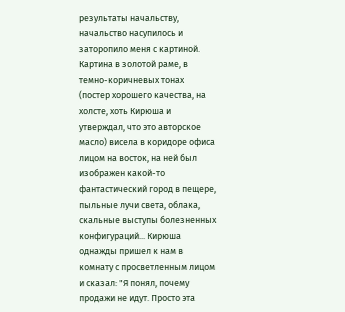результаты начальству, начальство насупилось и заторопило меня с картиной.
Картина в золотой раме, в темно-коричневых тонах (постер хорошего качества, на холсте, хоть Кирюша и утверждал, что это авторское масло) висела в коридоре офиса лицом на восток, на ней был изображен какой-то фантастический город в пещере, пыльные лучи света, облака, скальные выступы болезненных конфигураций... Кирюша однажды пришел к нам в комнату с просветленным лицом и сказал: "Я понял, почему продажи не идут. Просто эта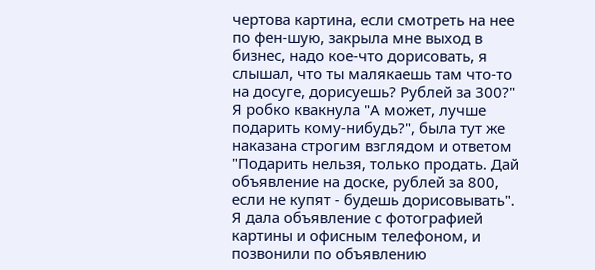чертова картина, если смотреть на нее по фен-шую, закрыла мне выход в бизнес, надо кое-что дорисовать, я слышал, что ты малякаешь там что-то на досуге, дорисуешь? Рублей за 300?" Я робко квакнула "А может, лучше подарить кому-нибудь?", была тут же наказана строгим взглядом и ответом "Подарить нельзя, только продать. Дай объявление на доске, рублей за 800, если не купят - будешь дорисовывать". Я дала объявление с фотографией картины и офисным телефоном, и позвонили по объявлению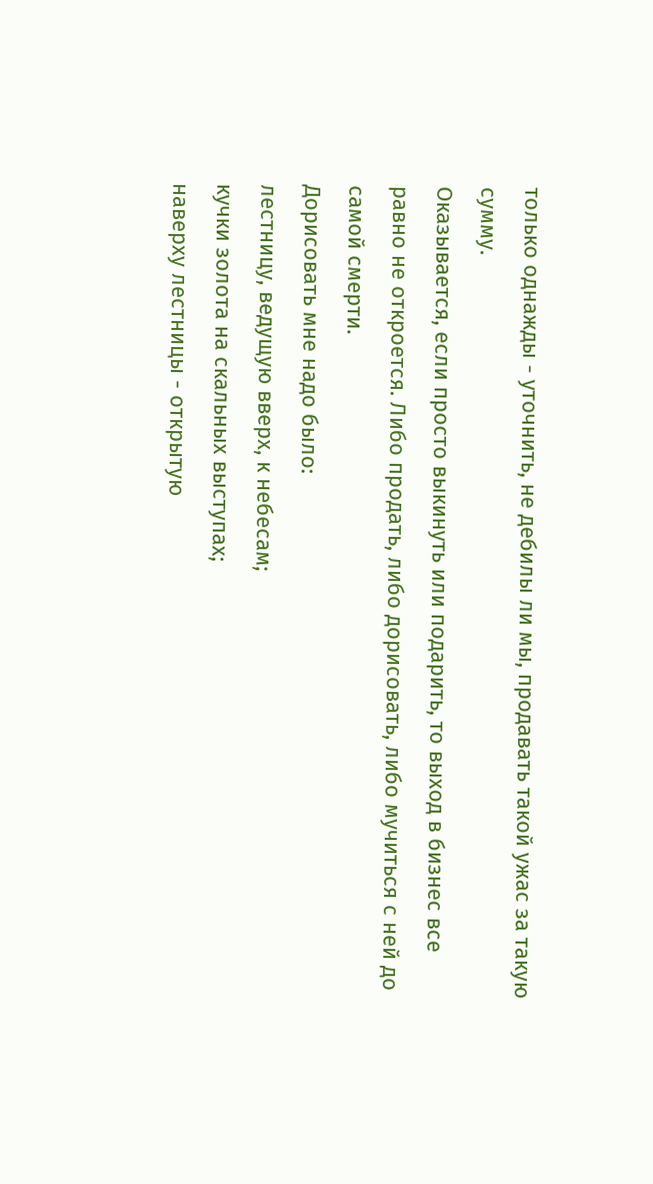только однажды - уточнить, не дебилы ли мы, продавать такой ужас за такую сумму.
Оказывается, если просто выкинуть или подарить, то выход в бизнес все равно не откроется. Либо продать, либо дорисовать, либо мучиться с ней до самой смерти.
Дорисовать мне надо было:
лестницу, ведущую вверх, к небесам;
кучки золота на скальных выступах;
наверху лестницы - открытую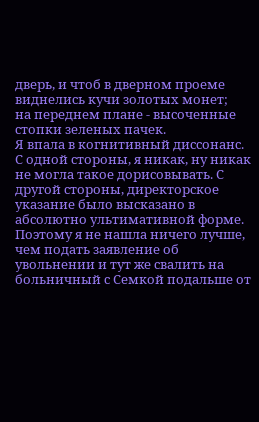дверь, и чтоб в дверном проеме виднелись кучи золотых монет;
на переднем плане - высоченные стопки зеленых пачек.
Я впала в когнитивный диссонанс. С одной стороны, я никак, ну никак не могла такое дорисовывать. С другой стороны, директорское указание было высказано в абсолютно ультимативной форме. Поэтому я не нашла ничего лучше, чем подать заявление об увольнении и тут же свалить на больничный с Семкой подальше от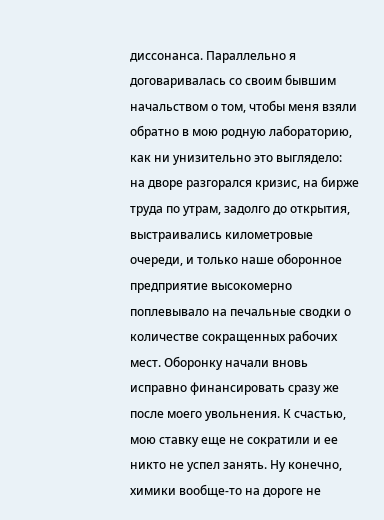диссонанса. Параллельно я договаривалась со своим бывшим начальством о том, чтобы меня взяли обратно в мою родную лабораторию, как ни унизительно это выглядело: на дворе разгорался кризис, на бирже труда по утрам, задолго до открытия, выстраивались километровые очереди, и только наше оборонное предприятие высокомерно поплевывало на печальные сводки о количестве сокращенных рабочих мест. Оборонку начали вновь исправно финансировать сразу же после моего увольнения. К счастью, мою ставку еще не сократили и ее никто не успел занять. Ну конечно, химики вообще-то на дороге не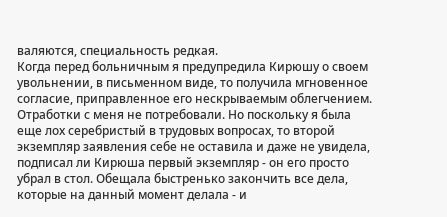валяются, специальность редкая.
Когда перед больничным я предупредила Кирюшу о своем увольнении, в письменном виде, то получила мгновенное согласие, приправленное его нескрываемым облегчением. Отработки с меня не потребовали. Но поскольку я была еще лох серебристый в трудовых вопросах, то второй экземпляр заявления себе не оставила и даже не увидела, подписал ли Кирюша первый экземпляр - он его просто убрал в стол. Обещала быстренько закончить все дела, которые на данный момент делала - и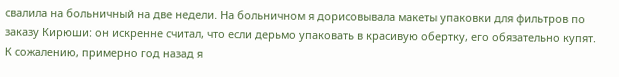свалила на больничный на две недели. На больничном я дорисовывала макеты упаковки для фильтров по заказу Кирюши: он искренне считал, что если дерьмо упаковать в красивую обертку, его обязательно купят. К сожалению, примерно год назад я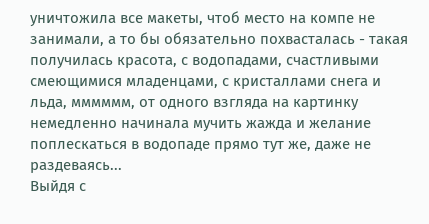уничтожила все макеты, чтоб место на компе не занимали, а то бы обязательно похвасталась - такая получилась красота, с водопадами, счастливыми смеющимися младенцами, с кристаллами снега и льда, мммммм, от одного взгляда на картинку немедленно начинала мучить жажда и желание поплескаться в водопаде прямо тут же, даже не раздеваясь...
Выйдя с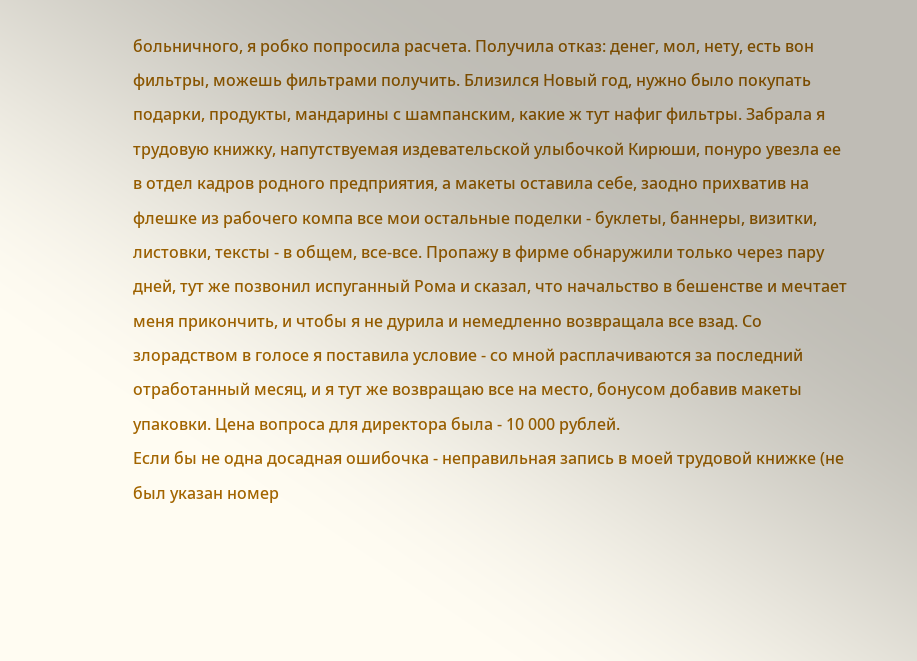больничного, я робко попросила расчета. Получила отказ: денег, мол, нету, есть вон фильтры, можешь фильтрами получить. Близился Новый год, нужно было покупать подарки, продукты, мандарины с шампанским, какие ж тут нафиг фильтры. Забрала я трудовую книжку, напутствуемая издевательской улыбочкой Кирюши, понуро увезла ее в отдел кадров родного предприятия, а макеты оставила себе, заодно прихватив на флешке из рабочего компа все мои остальные поделки - буклеты, баннеры, визитки, листовки, тексты - в общем, все-все. Пропажу в фирме обнаружили только через пару дней, тут же позвонил испуганный Рома и сказал, что начальство в бешенстве и мечтает меня прикончить, и чтобы я не дурила и немедленно возвращала все взад. Со злорадством в голосе я поставила условие - со мной расплачиваются за последний отработанный месяц, и я тут же возвращаю все на место, бонусом добавив макеты упаковки. Цена вопроса для директора была - 10 000 рублей.
Если бы не одна досадная ошибочка - неправильная запись в моей трудовой книжке (не был указан номер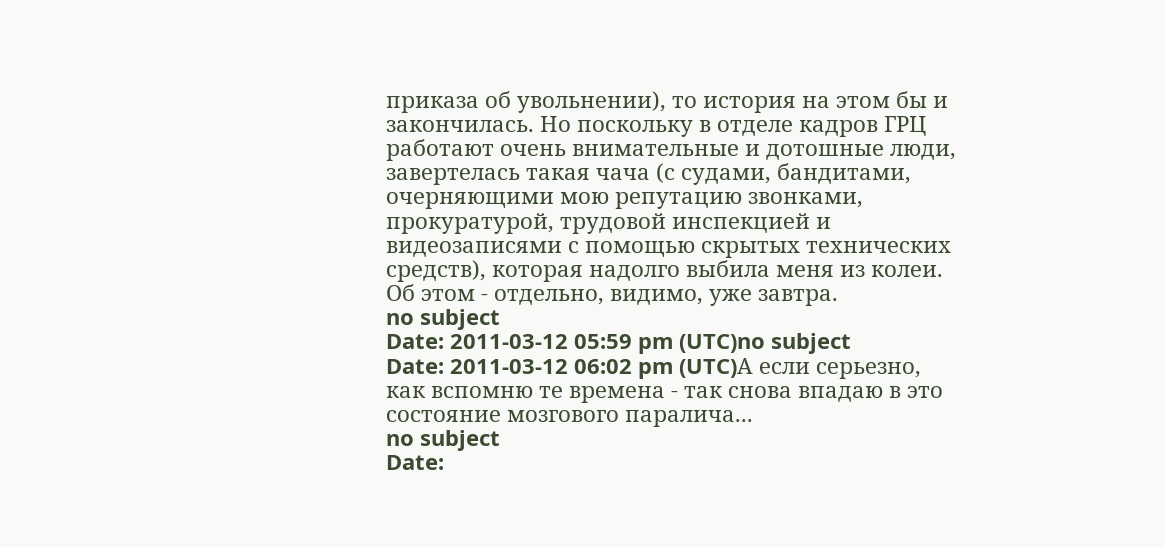приказа об увольнении), то история на этом бы и закончилась. Но поскольку в отделе кадров ГРЦ работают очень внимательные и дотошные люди, завертелась такая чача (с судами, бандитами, очерняющими мою репутацию звонками, прокуратурой, трудовой инспекцией и видеозаписями с помощью скрытых технических средств), которая надолго выбила меня из колеи. Об этом - отдельно, видимо, уже завтра.
no subject
Date: 2011-03-12 05:59 pm (UTC)no subject
Date: 2011-03-12 06:02 pm (UTC)А если серьезно, как вспомню те времена - так снова впадаю в это состояние мозгового паралича...
no subject
Date: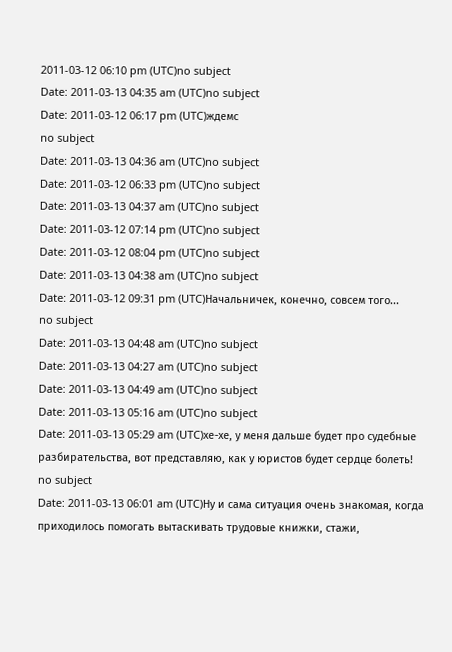2011-03-12 06:10 pm (UTC)no subject
Date: 2011-03-13 04:35 am (UTC)no subject
Date: 2011-03-12 06:17 pm (UTC)ждемс
no subject
Date: 2011-03-13 04:36 am (UTC)no subject
Date: 2011-03-12 06:33 pm (UTC)no subject
Date: 2011-03-13 04:37 am (UTC)no subject
Date: 2011-03-12 07:14 pm (UTC)no subject
Date: 2011-03-12 08:04 pm (UTC)no subject
Date: 2011-03-13 04:38 am (UTC)no subject
Date: 2011-03-12 09:31 pm (UTC)Начальничек, конечно, совсем того...
no subject
Date: 2011-03-13 04:48 am (UTC)no subject
Date: 2011-03-13 04:27 am (UTC)no subject
Date: 2011-03-13 04:49 am (UTC)no subject
Date: 2011-03-13 05:16 am (UTC)no subject
Date: 2011-03-13 05:29 am (UTC)хе-хе, у меня дальше будет про судебные разбирательства, вот представляю, как у юристов будет сердце болеть!
no subject
Date: 2011-03-13 06:01 am (UTC)Ну и сама ситуация очень знакомая, когда приходилось помогать вытаскивать трудовые книжки, стажи,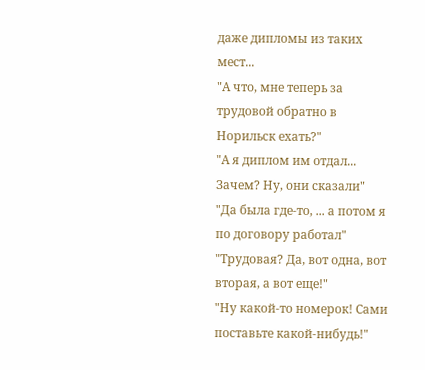даже дипломы из таких мест...
"А что, мне теперь за трудовой обратно в Норильск ехать?"
"А я диплом им отдал... Зачем? Ну, они сказали"
"Да была где-то, ... а потом я по договору работал"
"Трудовая? Да, вот одна, вот вторая, а вот еще!"
"Ну какой-то номерок! Сами поставьте какой-нибудь!"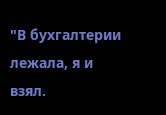"В бухгалтерии лежала, я и взял.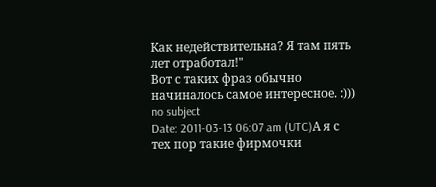Как недействительна? Я там пять лет отработал!"
Вот с таких фраз обычно начиналось самое интересное. :)))
no subject
Date: 2011-03-13 06:07 am (UTC)А я с тех пор такие фирмочки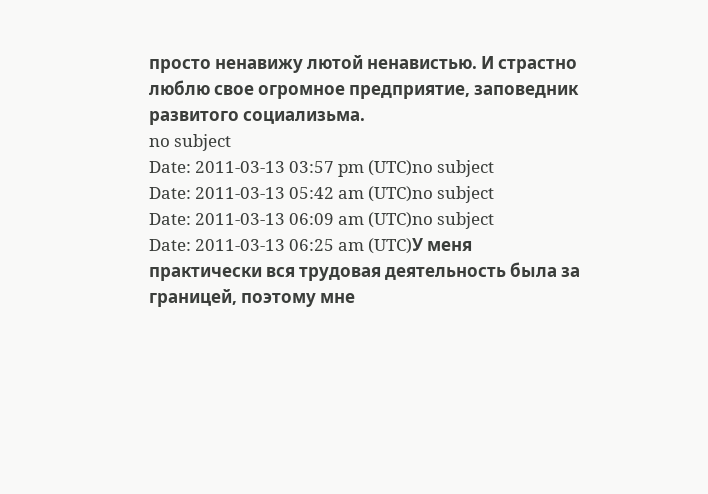просто ненавижу лютой ненавистью. И страстно люблю свое огромное предприятие, заповедник развитого социализьма.
no subject
Date: 2011-03-13 03:57 pm (UTC)no subject
Date: 2011-03-13 05:42 am (UTC)no subject
Date: 2011-03-13 06:09 am (UTC)no subject
Date: 2011-03-13 06:25 am (UTC)У меня практически вся трудовая деятельность была за границей, поэтому мне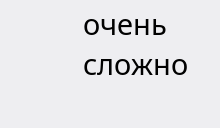очень сложно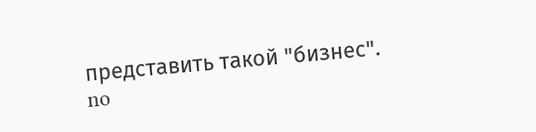представить такой "бизнес".
no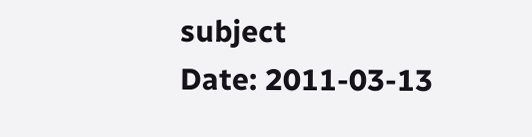subject
Date: 2011-03-13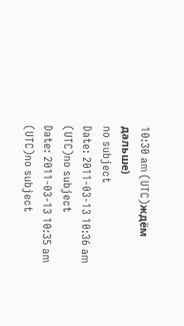10:30 am (UTC)ждём дальше)
no subject
Date: 2011-03-13 10:36 am (UTC)no subject
Date: 2011-03-13 10:35 am (UTC)no subject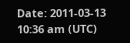Date: 2011-03-13 10:36 am (UTC)